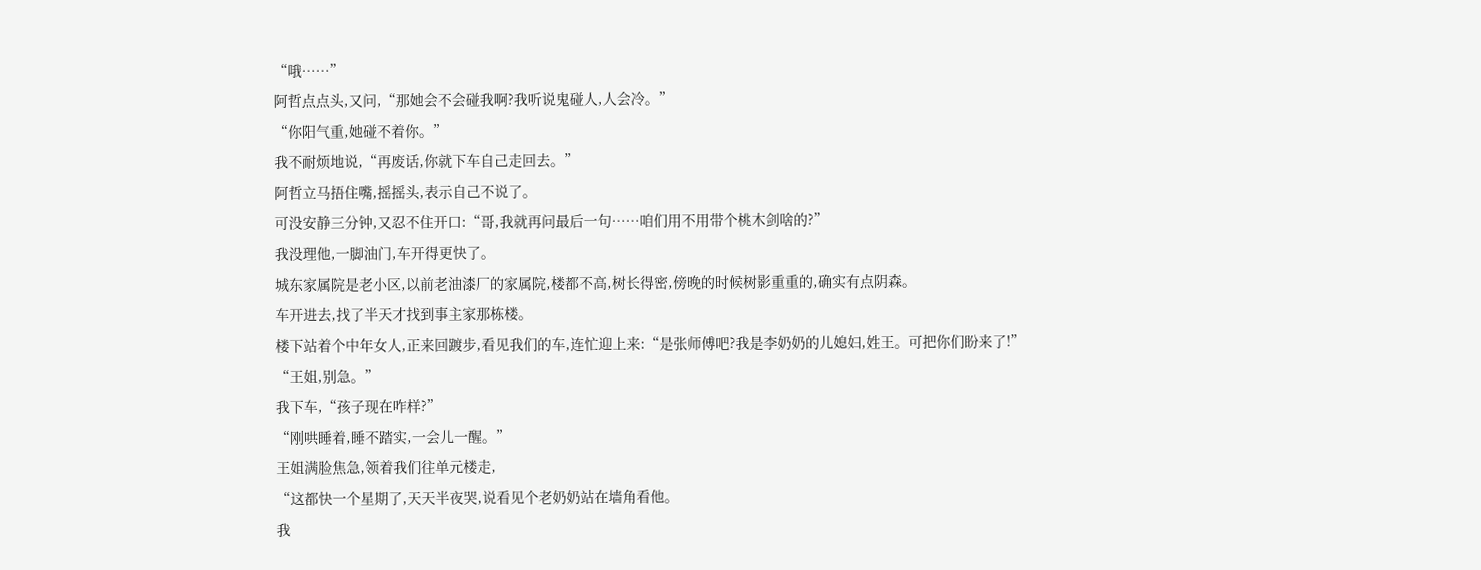“哦……”
阿哲点点头,又问,“那她会不会碰我啊?我听说鬼碰人,人会冷。”
“你阳气重,她碰不着你。”
我不耐烦地说,“再废话,你就下车自己走回去。”
阿哲立马捂住嘴,摇摇头,表示自己不说了。
可没安静三分钟,又忍不住开口:“哥,我就再问最后一句……咱们用不用带个桃木剑啥的?”
我没理他,一脚油门,车开得更快了。
城东家属院是老小区,以前老油漆厂的家属院,楼都不高,树长得密,傍晚的时候树影重重的,确实有点阴森。
车开进去,找了半天才找到事主家那栋楼。
楼下站着个中年女人,正来回踱步,看见我们的车,连忙迎上来:“是张师傅吧?我是李奶奶的儿媳妇,姓王。可把你们盼来了!”
“王姐,别急。”
我下车,“孩子现在咋样?”
“刚哄睡着,睡不踏实,一会儿一醒。”
王姐满脸焦急,领着我们往单元楼走,
“这都快一个星期了,天天半夜哭,说看见个老奶奶站在墙角看他。
我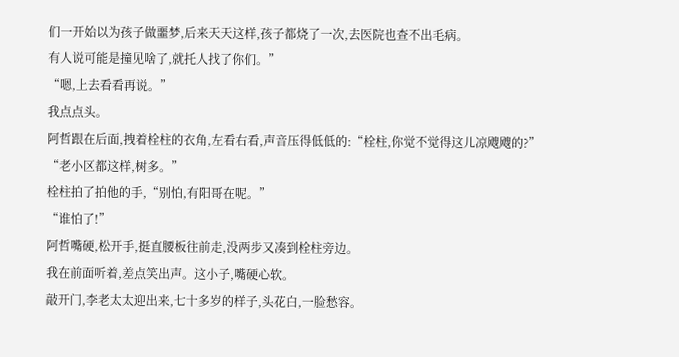们一开始以为孩子做噩梦,后来天天这样,孩子都烧了一次,去医院也查不出毛病。
有人说可能是撞见啥了,就托人找了你们。”
“嗯,上去看看再说。”
我点点头。
阿哲跟在后面,拽着栓柱的衣角,左看右看,声音压得低低的:“栓柱,你觉不觉得这儿凉飕飕的?”
“老小区都这样,树多。”
栓柱拍了拍他的手,“别怕,有阳哥在呢。”
“谁怕了!”
阿哲嘴硬,松开手,挺直腰板往前走,没两步又凑到栓柱旁边。
我在前面听着,差点笑出声。这小子,嘴硬心软。
敲开门,李老太太迎出来,七十多岁的样子,头花白,一脸愁容。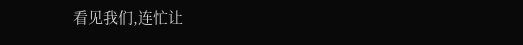看见我们,连忙让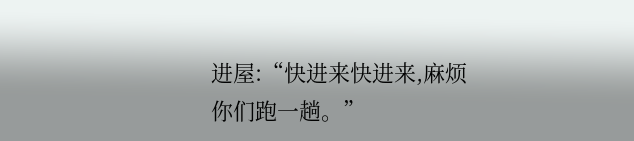进屋:“快进来快进来,麻烦你们跑一趟。”